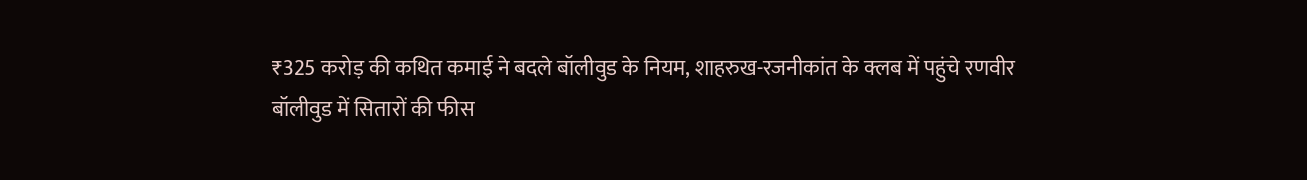₹325 करोड़ की कथित कमाई ने बदले बॉलीवुड के नियम, शाहरुख-रजनीकांत के क्लब में पहुंचे रणवीर
बॉलीवुड में सितारों की फीस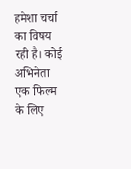हमेशा चर्चा का विषय रही है। कोई अभिनेता एक फिल्म के लिए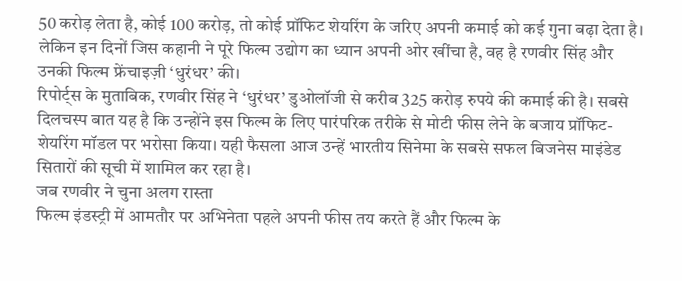50 करोड़ लेता है, कोई 100 करोड़, तो कोई प्रॉफिट शेयरिंग के जरिए अपनी कमाई को कई गुना बढ़ा देता है। लेकिन इन दिनों जिस कहानी ने पूरे फिल्म उद्योग का ध्यान अपनी ओर खींचा है, वह है रणवीर सिंह और उनकी फिल्म फ्रेंचाइज़ी ‘धुरंधर’ की।
रिपोर्ट्स के मुताबिक, रणवीर सिंह ने ‘धुरंधर’ डुओलॉजी से करीब 325 करोड़ रुपये की कमाई की है। सबसे दिलचस्प बात यह है कि उन्होंने इस फिल्म के लिए पारंपरिक तरीके से मोटी फीस लेने के बजाय प्रॉफिट-शेयरिंग मॉडल पर भरोसा किया। यही फैसला आज उन्हें भारतीय सिनेमा के सबसे सफल बिजनेस माइंडेड सितारों की सूची में शामिल कर रहा है।
जब रणवीर ने चुना अलग रास्ता
फिल्म इंडस्ट्री में आमतौर पर अभिनेता पहले अपनी फीस तय करते हैं और फिल्म के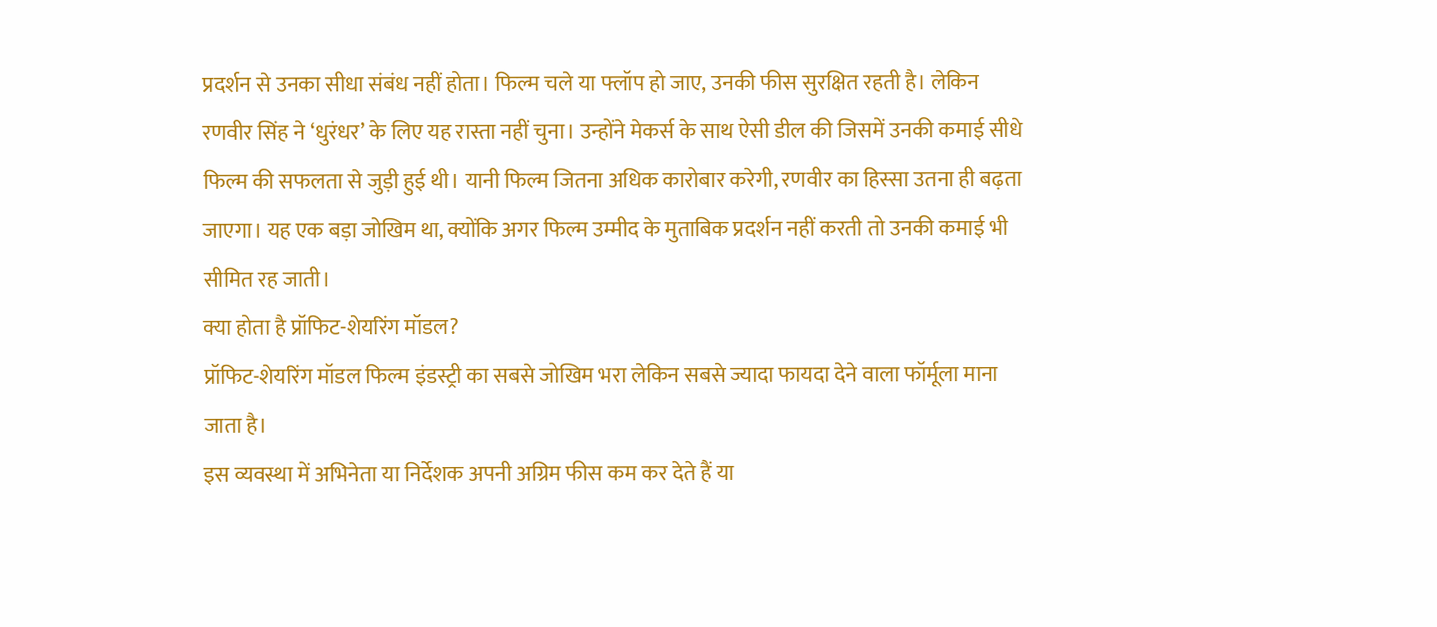प्रदर्शन से उनका सीधा संबंध नहीं होता। फिल्म चले या फ्लॉप हो जाए, उनकी फीस सुरक्षित रहती है। लेकिन रणवीर सिंह ने ‘धुरंधर’ के लिए यह रास्ता नहीं चुना। उन्होंने मेकर्स के साथ ऐसी डील की जिसमें उनकी कमाई सीधे फिल्म की सफलता से जुड़ी हुई थी। यानी फिल्म जितना अधिक कारोबार करेगी, रणवीर का हिस्सा उतना ही बढ़ता जाएगा। यह एक बड़ा जोखिम था, क्योंकि अगर फिल्म उम्मीद के मुताबिक प्रदर्शन नहीं करती तो उनकी कमाई भी सीमित रह जाती।
क्या होता है प्रॉफिट-शेयरिंग मॉडल?
प्रॉफिट-शेयरिंग मॉडल फिल्म इंडस्ट्री का सबसे जोखिम भरा लेकिन सबसे ज्यादा फायदा देने वाला फॉर्मूला माना जाता है।
इस व्यवस्था में अभिनेता या निर्देशक अपनी अग्रिम फीस कम कर देते हैं या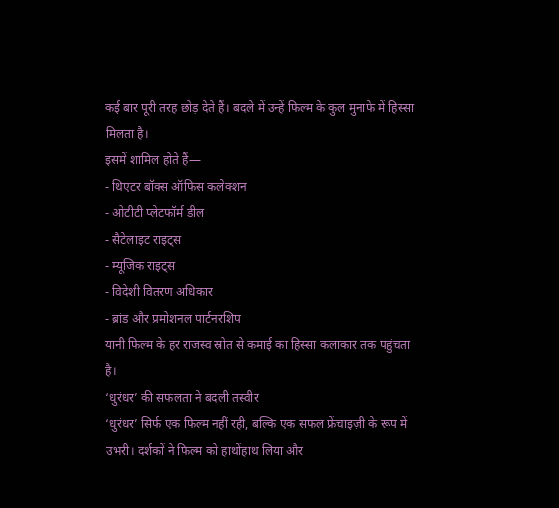कई बार पूरी तरह छोड़ देते हैं। बदले में उन्हें फिल्म के कुल मुनाफे में हिस्सा मिलता है।
इसमें शामिल होते हैं—
- थिएटर बॉक्स ऑफिस कलेक्शन
- ओटीटी प्लेटफॉर्म डील
- सैटेलाइट राइट्स
- म्यूजिक राइट्स
- विदेशी वितरण अधिकार
- ब्रांड और प्रमोशनल पार्टनरशिप
यानी फिल्म के हर राजस्व स्रोत से कमाई का हिस्सा कलाकार तक पहुंचता है।
‘धुरंधर’ की सफलता ने बदली तस्वीर
‘धुरंधर’ सिर्फ एक फिल्म नहीं रही, बल्कि एक सफल फ्रेंचाइज़ी के रूप में उभरी। दर्शकों ने फिल्म को हाथोंहाथ लिया और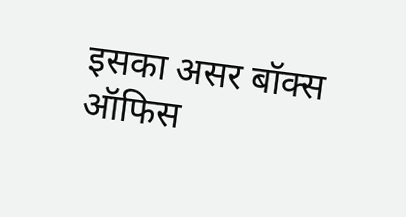इसका असर बॉक्स ऑफिस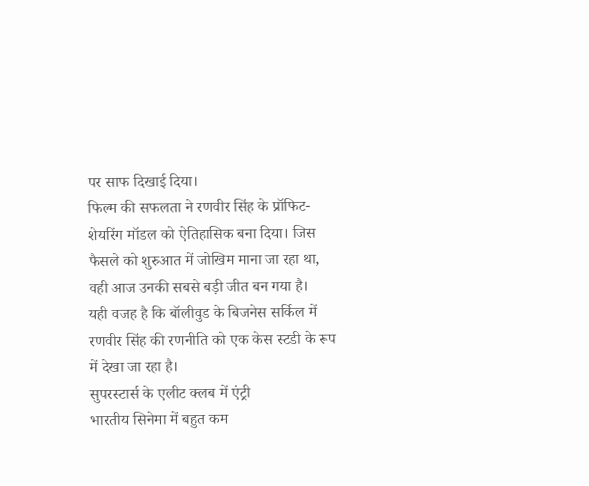पर साफ दिखाई दिया।
फिल्म की सफलता ने रणवीर सिंह के प्रॉफिट-शेयरिंग मॉडल को ऐतिहासिक बना दिया। जिस फैसले को शुरुआत में जोखिम माना जा रहा था, वही आज उनकी सबसे बड़ी जीत बन गया है।
यही वजह है कि बॉलीवुड के बिजनेस सर्किल में रणवीर सिंह की रणनीति को एक केस स्टडी के रूप में देखा जा रहा है।
सुपरस्टार्स के एलीट क्लब में एंट्री
भारतीय सिनेमा में बहुत कम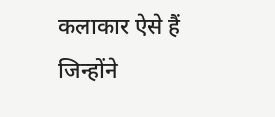कलाकार ऐसे हैं जिन्होंने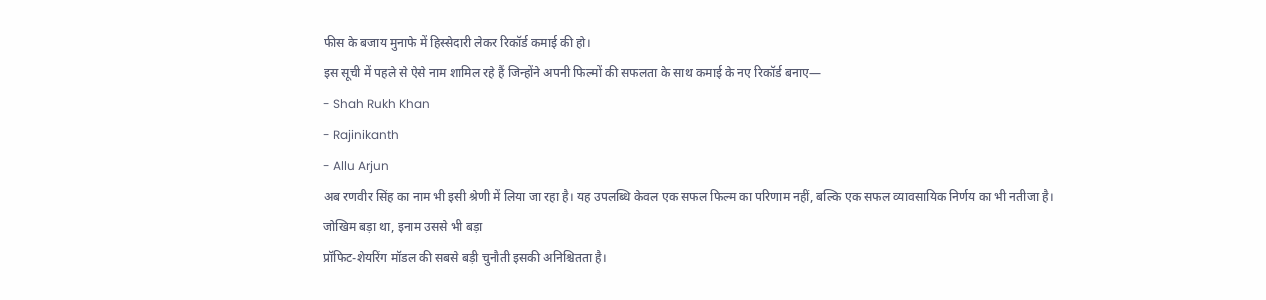फीस के बजाय मुनाफे में हिस्सेदारी लेकर रिकॉर्ड कमाई की हो।
इस सूची में पहले से ऐसे नाम शामिल रहे हैं जिन्होंने अपनी फिल्मों की सफलता के साथ कमाई के नए रिकॉर्ड बनाए—
- Shah Rukh Khan
- Rajinikanth
- Allu Arjun
अब रणवीर सिंह का नाम भी इसी श्रेणी में लिया जा रहा है। यह उपलब्धि केवल एक सफल फिल्म का परिणाम नहीं, बल्कि एक सफल व्यावसायिक निर्णय का भी नतीजा है।
जोखिम बड़ा था, इनाम उससे भी बड़ा
प्रॉफिट-शेयरिंग मॉडल की सबसे बड़ी चुनौती इसकी अनिश्चितता है।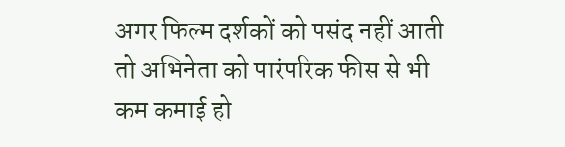अगर फिल्म दर्शकों को पसंद नहीं आती तो अभिनेता को पारंपरिक फीस से भी कम कमाई हो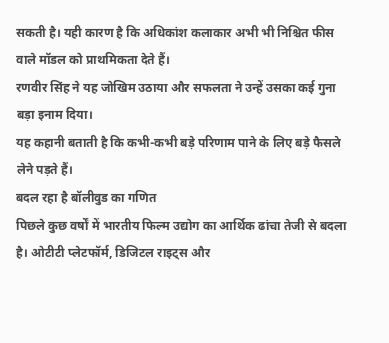सकती है। यही कारण है कि अधिकांश कलाकार अभी भी निश्चित फीस वाले मॉडल को प्राथमिकता देते हैं।
रणवीर सिंह ने यह जोखिम उठाया और सफलता ने उन्हें उसका कई गुना बड़ा इनाम दिया।
यह कहानी बताती है कि कभी-कभी बड़े परिणाम पाने के लिए बड़े फैसले लेने पड़ते हैं।
बदल रहा है बॉलीवुड का गणित
पिछले कुछ वर्षों में भारतीय फिल्म उद्योग का आर्थिक ढांचा तेजी से बदला है। ओटीटी प्लेटफॉर्म, डिजिटल राइट्स और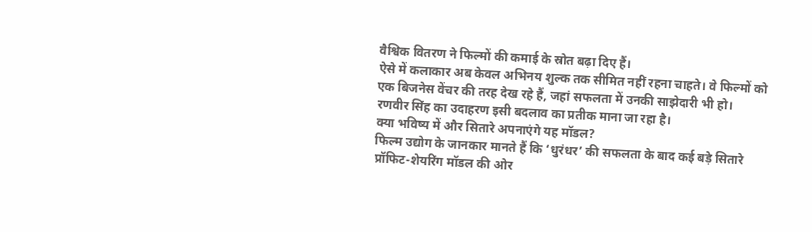वैश्विक वितरण ने फिल्मों की कमाई के स्रोत बढ़ा दिए हैं।
ऐसे में कलाकार अब केवल अभिनय शुल्क तक सीमित नहीं रहना चाहते। वे फिल्मों को एक बिजनेस वेंचर की तरह देख रहे हैं, जहां सफलता में उनकी साझेदारी भी हो।
रणवीर सिंह का उदाहरण इसी बदलाव का प्रतीक माना जा रहा है।
क्या भविष्य में और सितारे अपनाएंगे यह मॉडल?
फिल्म उद्योग के जानकार मानते हैं कि ‘धुरंधर’ की सफलता के बाद कई बड़े सितारे प्रॉफिट-शेयरिंग मॉडल की ओर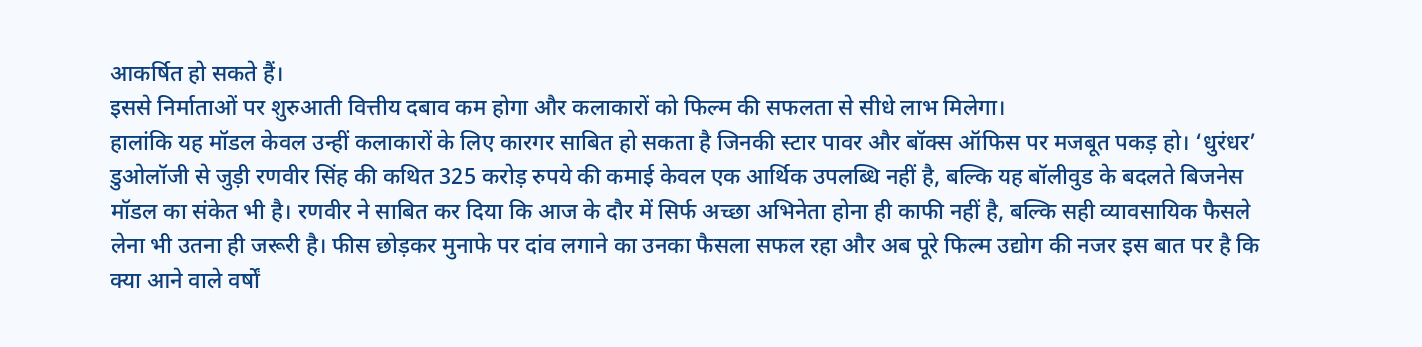आकर्षित हो सकते हैं।
इससे निर्माताओं पर शुरुआती वित्तीय दबाव कम होगा और कलाकारों को फिल्म की सफलता से सीधे लाभ मिलेगा।
हालांकि यह मॉडल केवल उन्हीं कलाकारों के लिए कारगर साबित हो सकता है जिनकी स्टार पावर और बॉक्स ऑफिस पर मजबूत पकड़ हो। ‘धुरंधर’ डुओलॉजी से जुड़ी रणवीर सिंह की कथित 325 करोड़ रुपये की कमाई केवल एक आर्थिक उपलब्धि नहीं है, बल्कि यह बॉलीवुड के बदलते बिजनेस मॉडल का संकेत भी है। रणवीर ने साबित कर दिया कि आज के दौर में सिर्फ अच्छा अभिनेता होना ही काफी नहीं है, बल्कि सही व्यावसायिक फैसले लेना भी उतना ही जरूरी है। फीस छोड़कर मुनाफे पर दांव लगाने का उनका फैसला सफल रहा और अब पूरे फिल्म उद्योग की नजर इस बात पर है कि क्या आने वाले वर्षों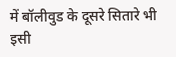में बॉलीवुड के दूसरे सितारे भी इसी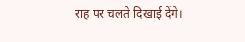राह पर चलते दिखाई देंगे।